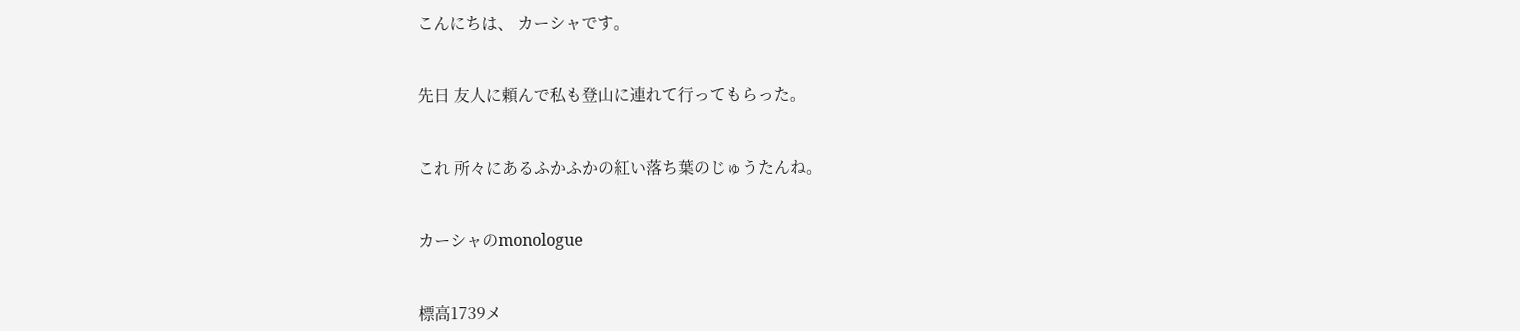こんにちは、 カーシャです。


先日 友人に頼んで私も登山に連れて行ってもらった。


これ 所々にあるふかふかの紅い落ち葉のじゅうたんね。


カーシャのmonologue


標高1739メ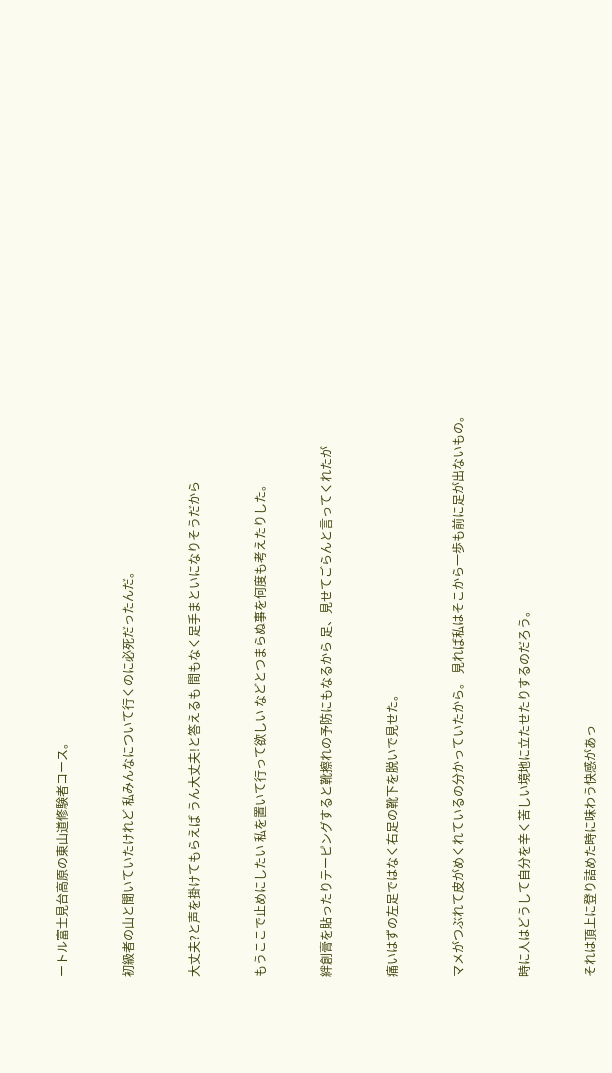ートル富士見台高原の東山道修験者コース。


初級者の山と聞いていたけれど 私みんなについて行くのに必死だったんだ。


大丈夫?と声を掛けてもらえば うん大丈夫!と答えるも 間もなく足手まといになりそうだから


もうここで止めにしたい 私を置いて行って欲しい などとつまらぬ事を何度も考えたりした。


絆創膏を貼ったりテーピングすると靴擦れの予防にもなるから 足、見せてごらんと言ってくれたが


痛いはずの左足ではなく右足の靴下を脱いで見せた。


マメがつぶれて皮がめくれているの分かっていたから。 見れば私はそこから一歩も前に足が出ないもの。


時に人はどうして自分を辛く苦しい境地に立たせたりするのだろう。


それは頂上に登り詰めた時に味わう快感があっ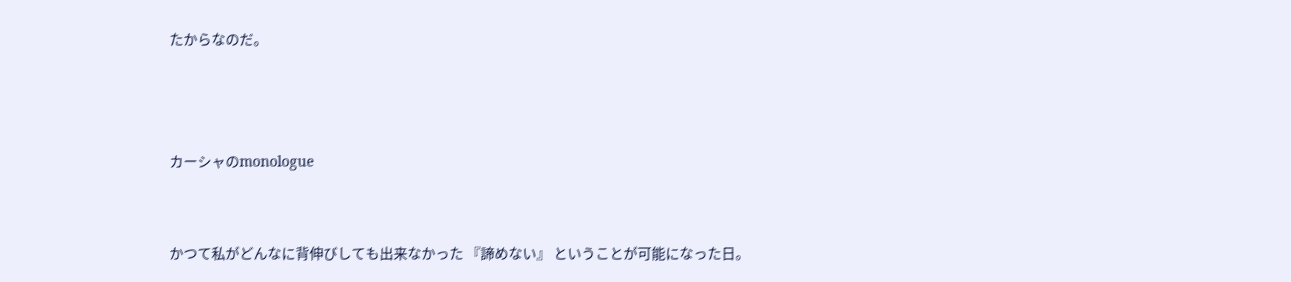たからなのだ。



カーシャのmonologue


かつて私がどんなに背伸びしても出来なかった 『諦めない』 ということが可能になった日。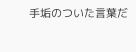手垢のついた言葉だ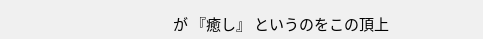が 『癒し』 というのをこの頂上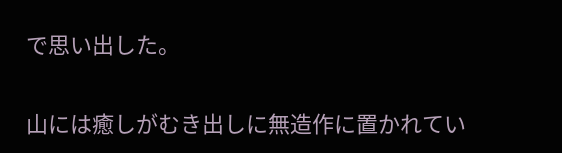で思い出した。


山には癒しがむき出しに無造作に置かれてい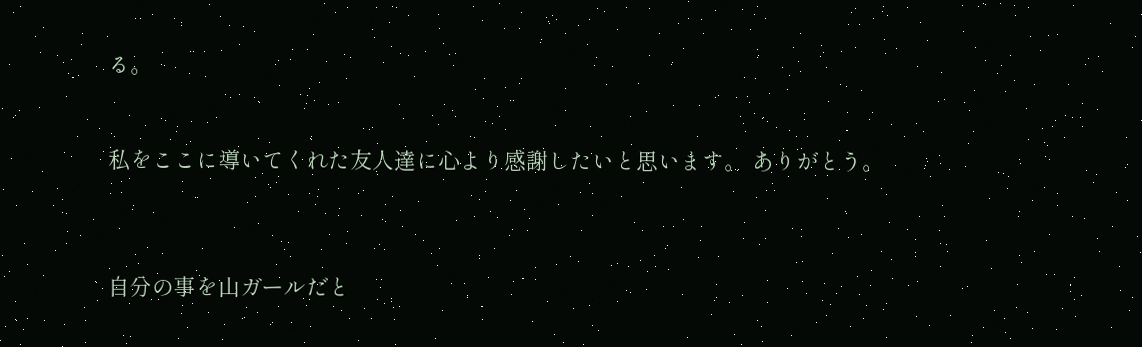る。


私をここに導いてくれた友人達に心より感謝したいと思います。 ありがとう。



自分の事を山ガールだと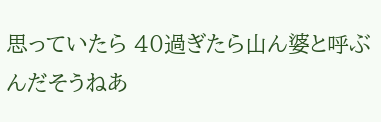思っていたら 40過ぎたら山ん婆と呼ぶんだそうねあ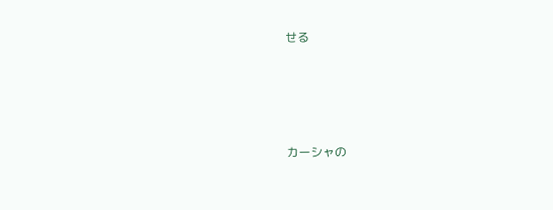せる





カーシャの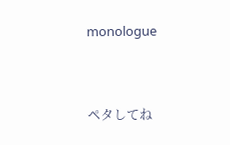monologue


ペタしてね